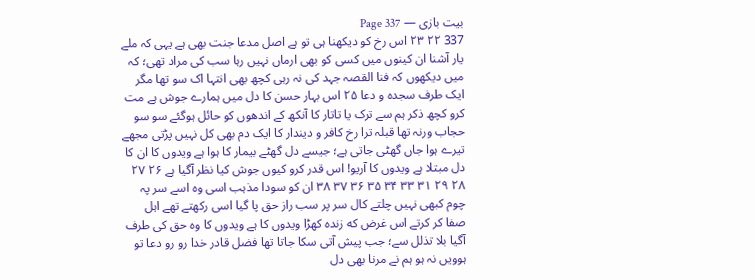بیت بازی — Page 337
337 ۲۲ ۲۳ اس رخ کو دیکھنا ہی تو ہے اصل مدعا جنت بھی ہے یہی کہ ملے یار آشنا ان کینوں میں کسی کو بھی ارماں نہیں رہا سب کی مراد تھی؛ کہ میں دیکھوں کہ فنا القصہ جہد کی نہ رہی کچھ بھی انتہا اک سو تھا مگر ایک طرف سجدہ و دعا ۲۵ اس بہار حسن کا دل میں ہمارے جوش ہے مت کرو کچھ ذکر ہم سے ترک یا تاتار کا آنکھ کے اندھوں کو حائل ہوگئے سو سو حجاب ورنہ تھا قبلہ ترا رخ کافر و دیندار کا ایک دم بھی کل نہیں پڑتی مجھے تیرے ہوا جاں گھٹی جاتی ہے؛ جیسے دل گھٹے بیمار کا ہوا ہے ویدوں کا ان کا دل مبتلا ہے ویدوں کا آریو! اس قدر کرو کیوں جوش کیا نظر آگیا ہے ۲۶ ۲۷ ۲۸ ۲۹ ۳۱ ۳۳ ۳۴ ۳۵ ۳۶ ۳۷ ۳۸ ان کو سودا مذہب اسی وہ اسے سر پہ چوم کبھی نہیں چلتے کال سر پر سب راز حق پا گیا اسی رکھتے تھے اہل صفا کر کرتے اس غرض که زنده کھڑا ویدوں کا ہے ویدوں کا وہ حق کی طرف آگیا بلا تذلل سے؛ جب پیش آتی سکا جاتا تھا فضل قادر خدا رو رو دعا تو ہوویں نہ ہو ہم نے مرنا بھی دل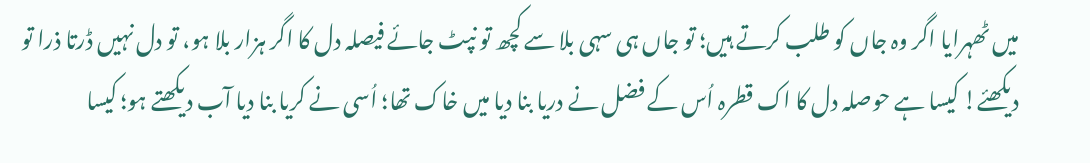میں ٹھہرایا اگر وہ جاں کو طلب کرتے ہیں؛ تو جاں ہی سہی بلا سے کچھ تو نپٹ جائے فیصلہ دل کا اگر ہزار بلا ہو، تو دل نہیں ڈرتا ذرا تو دیکھئے! کیسا ہے حوصلہ دل کا اک قطرہ اُس کے فضل نے دریا بنا دیا میں خاک تھا؛ اُسی نے کریا بنا دیا آب دیکھتے ہو؛ کیسا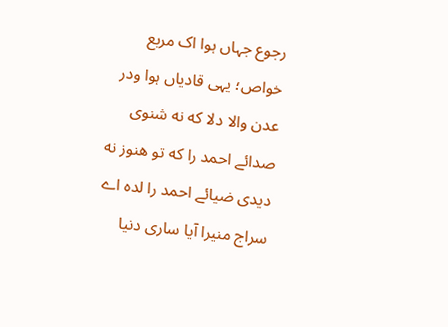رجوع جہاں ہوا اک مربع خواص؛ یہی قادیاں ہوا ودر عدن والا دلا که نه شنوی صدائے احمد را که تو هنوز نه دیدی ضیائے احمد را لده اے سراج منیرا آیا ساری دنیا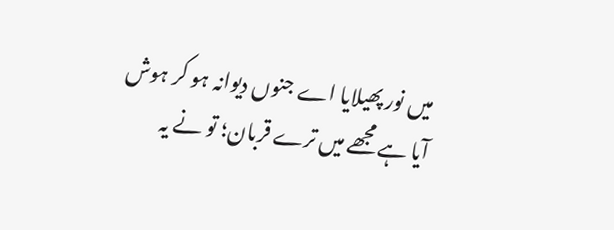میں نور پھیلایا اے جنوں دیوانہ ہو کر ہوش آیا ہے مجھے میں ترے قربان؛ تو نے یہ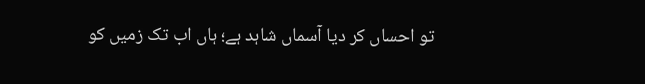تو احساں کر دیا آسماں شاہد ہے؛ ہاں اب تک زمیں کو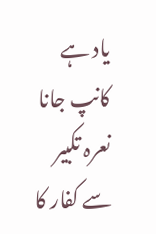یاد ہے کانپ جانا نعرہ تکبیر سے کفار کا